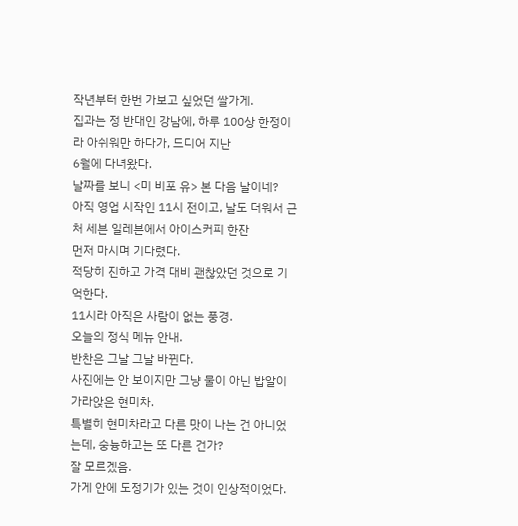작년부터 한번 가보고 싶었던 쌀가게.
집과는 정 반대인 강남에, 하루 100상 한정이라 아쉬워만 하다가, 드디어 지난
6월에 다녀왔다.
날짜를 보니 <미 비포 유> 본 다음 날이네?
아직 영업 시작인 11시 전이고, 날도 더워서 근처 세븐 일레븐에서 아이스커피 한잔
먼저 마시며 기다렸다.
적당히 진하고 가격 대비 괜찮았던 것으로 기억한다.
11시라 아직은 사람이 없는 풍경.
오늘의 정식 메뉴 안내.
반찬은 그날 그날 바뀐다.
사진에는 안 보이지만 그냥 물이 아닌 밥알이 가라앉은 현미차.
특별히 현미차라고 다른 맛이 나는 건 아니었는데, 숭늉하고는 또 다른 건가?
잘 모르겠음.
가게 안에 도정기가 있는 것이 인상적이었다.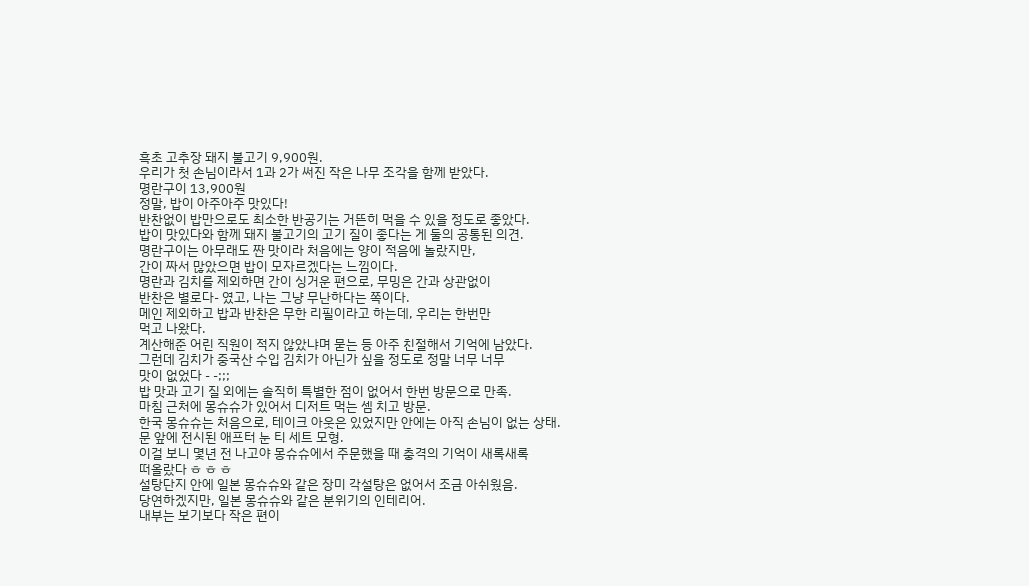흑초 고추장 돼지 불고기 9,900원.
우리가 첫 손님이라서 1과 2가 써진 작은 나무 조각을 함께 받았다.
명란구이 13,900원
정말, 밥이 아주아주 맛있다!
반찬없이 밥만으로도 최소한 반공기는 거뜬히 먹을 수 있을 정도로 좋았다.
밥이 맛있다와 함께 돼지 불고기의 고기 질이 좋다는 게 둘의 공통된 의견.
명란구이는 아무래도 짠 맛이라 처음에는 양이 적음에 놀랐지만,
간이 짜서 많았으면 밥이 모자르겠다는 느낌이다.
명란과 김치를 제외하면 간이 싱거운 편으로, 무밍은 간과 상관없이
반찬은 별로다- 였고, 나는 그냥 무난하다는 쪽이다.
메인 제외하고 밥과 반찬은 무한 리필이라고 하는데, 우리는 한번만
먹고 나왔다.
계산해준 어린 직원이 적지 않았냐며 묻는 등 아주 친절해서 기억에 남았다.
그런데 김치가 중국산 수입 김치가 아닌가 싶을 정도로 정말 너무 너무
맛이 없었다 - -;;;
밥 맛과 고기 질 외에는 솔직히 특별한 점이 없어서 한번 방문으로 만족.
마침 근처에 몽슈슈가 있어서 디저트 먹는 셈 치고 방문.
한국 몽슈슈는 처음으로, 테이크 아웃은 있었지만 안에는 아직 손님이 없는 상태.
문 앞에 전시된 애프터 눈 티 세트 모형.
이걸 보니 몇년 전 나고야 몽슈슈에서 주문했을 때 충격의 기억이 새록새록
떠올랐다 ㅎ ㅎ ㅎ
설탕단지 안에 일본 몽슈슈와 같은 장미 각설탕은 없어서 조금 아쉬웠음.
당연하겠지만, 일본 몽슈슈와 같은 분위기의 인테리어.
내부는 보기보다 작은 편이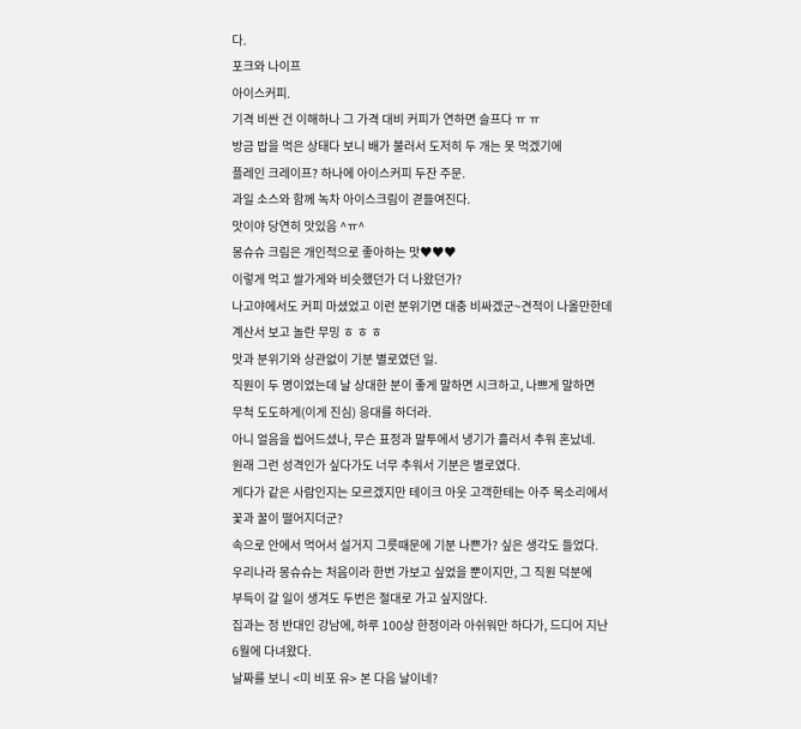다.
포크와 나이프
아이스커피.
기격 비싼 건 이해하나 그 가격 대비 커피가 연하면 슬프다 ㅠ ㅠ
방금 밥을 먹은 상태다 보니 배가 불러서 도저히 두 개는 못 먹겠기에
플레인 크레이프? 하나에 아이스커피 두잔 주문.
과일 소스와 함께 녹차 아이스크림이 겯들여진다.
맛이야 당연히 맛있음 ^ㅠ^
몽슈슈 크림은 개인적으로 좋아하는 맛♥♥♥
이렇게 먹고 쌀가게와 비슷했던가 더 나왔던가?
나고야에서도 커피 마셨었고 이런 분위기면 대충 비싸겠군~견적이 나올만한데
계산서 보고 놀란 무밍 ㅎ ㅎ ㅎ
맛과 분위기와 상관없이 기분 별로였던 일.
직원이 두 명이었는데 날 상대한 분이 좋게 말하면 시크하고, 나쁘게 말하면
무척 도도하게(이게 진심) 응대를 하더라.
아니 얼음을 씹어드셨나, 무슨 표정과 말투에서 냉기가 흘러서 추워 혼났네.
원래 그런 성격인가 싶다가도 너무 추워서 기분은 별로였다.
게다가 같은 사람인지는 모르겠지만 테이크 아웃 고객한테는 아주 목소리에서
꽃과 꿀이 떨어지더군?
속으로 안에서 먹어서 설거지 그릇때문에 기분 나쁜가? 싶은 생각도 들었다.
우리나라 몽슈슈는 처음이라 한번 가보고 싶었을 뿐이지만, 그 직원 덕분에
부득이 갈 일이 생겨도 두번은 절대로 가고 싶지않다.
집과는 정 반대인 강남에, 하루 100상 한정이라 아쉬워만 하다가, 드디어 지난
6월에 다녀왔다.
날짜를 보니 <미 비포 유> 본 다음 날이네?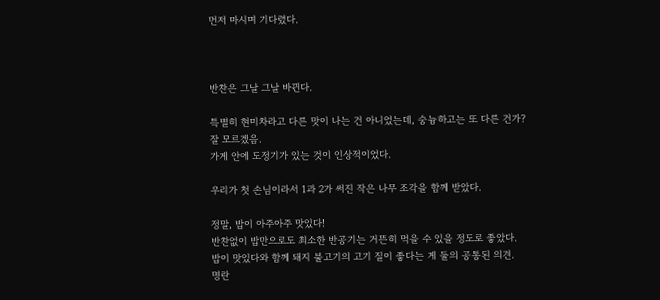먼저 마시며 기다렸다.



반찬은 그날 그날 바뀐다.

특별히 현미차라고 다른 맛이 나는 건 아니었는데, 숭늉하고는 또 다른 건가?
잘 모르겠음.
가게 안에 도정기가 있는 것이 인상적이었다.

우리가 첫 손님이라서 1과 2가 써진 작은 나무 조각을 함께 받았다.

정말, 밥이 아주아주 맛있다!
반찬없이 밥만으로도 최소한 반공기는 거뜬히 먹을 수 있을 정도로 좋았다.
밥이 맛있다와 함께 돼지 불고기의 고기 질이 좋다는 게 둘의 공통된 의견.
명란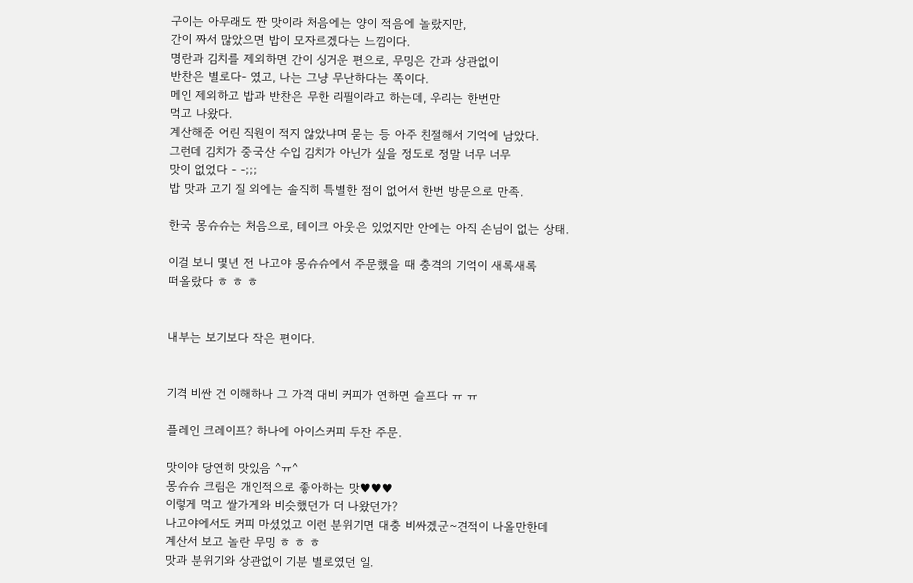구이는 아무래도 짠 맛이라 처음에는 양이 적음에 놀랐지만,
간이 짜서 많았으면 밥이 모자르겠다는 느낌이다.
명란과 김치를 제외하면 간이 싱거운 편으로, 무밍은 간과 상관없이
반찬은 별로다- 였고, 나는 그냥 무난하다는 쪽이다.
메인 제외하고 밥과 반찬은 무한 리필이라고 하는데, 우리는 한번만
먹고 나왔다.
계산해준 어린 직원이 적지 않았냐며 묻는 등 아주 친절해서 기억에 남았다.
그런데 김치가 중국산 수입 김치가 아닌가 싶을 정도로 정말 너무 너무
맛이 없었다 - -;;;
밥 맛과 고기 질 외에는 솔직히 특별한 점이 없어서 한번 방문으로 만족.

한국 몽슈슈는 처음으로, 테이크 아웃은 있었지만 안에는 아직 손님이 없는 상태.

이걸 보니 몇년 전 나고야 몽슈슈에서 주문했을 때 충격의 기억이 새록새록
떠올랐다 ㅎ ㅎ ㅎ


내부는 보기보다 작은 편이다.


기격 비싼 건 이해하나 그 가격 대비 커피가 연하면 슬프다 ㅠ ㅠ

플레인 크레이프? 하나에 아이스커피 두잔 주문.

맛이야 당연히 맛있음 ^ㅠ^
몽슈슈 크림은 개인적으로 좋아하는 맛♥♥♥
이렇게 먹고 쌀가게와 비슷했던가 더 나왔던가?
나고야에서도 커피 마셨었고 이런 분위기면 대충 비싸겠군~견적이 나올만한데
계산서 보고 놀란 무밍 ㅎ ㅎ ㅎ
맛과 분위기와 상관없이 기분 별로였던 일.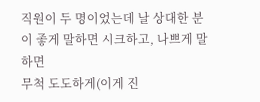직원이 두 명이었는데 날 상대한 분이 좋게 말하면 시크하고, 나쁘게 말하면
무척 도도하게(이게 진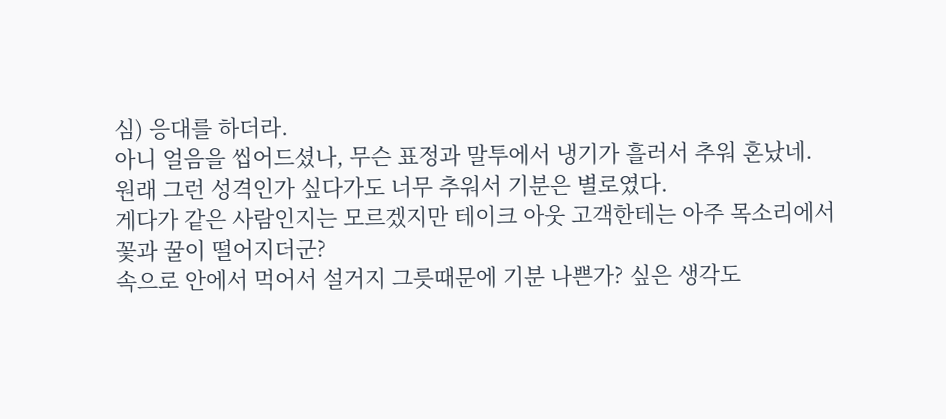심) 응대를 하더라.
아니 얼음을 씹어드셨나, 무슨 표정과 말투에서 냉기가 흘러서 추워 혼났네.
원래 그런 성격인가 싶다가도 너무 추워서 기분은 별로였다.
게다가 같은 사람인지는 모르겠지만 테이크 아웃 고객한테는 아주 목소리에서
꽃과 꿀이 떨어지더군?
속으로 안에서 먹어서 설거지 그릇때문에 기분 나쁜가? 싶은 생각도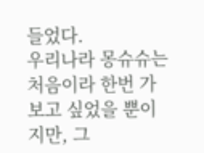들었다.
우리나라 몽슈슈는 처음이라 한번 가보고 싶었을 뿐이지만, 그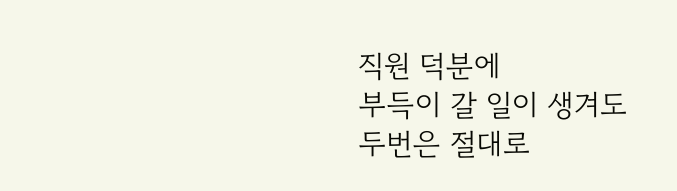직원 덕분에
부득이 갈 일이 생겨도 두번은 절대로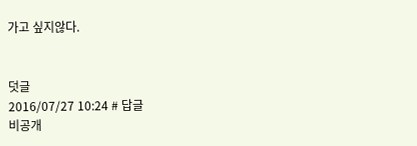가고 싶지않다.


덧글
2016/07/27 10:24 # 답글
비공개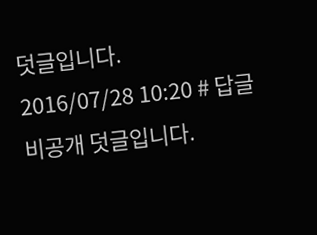덧글입니다.
2016/07/28 10:20 # 답글
비공개 덧글입니다.